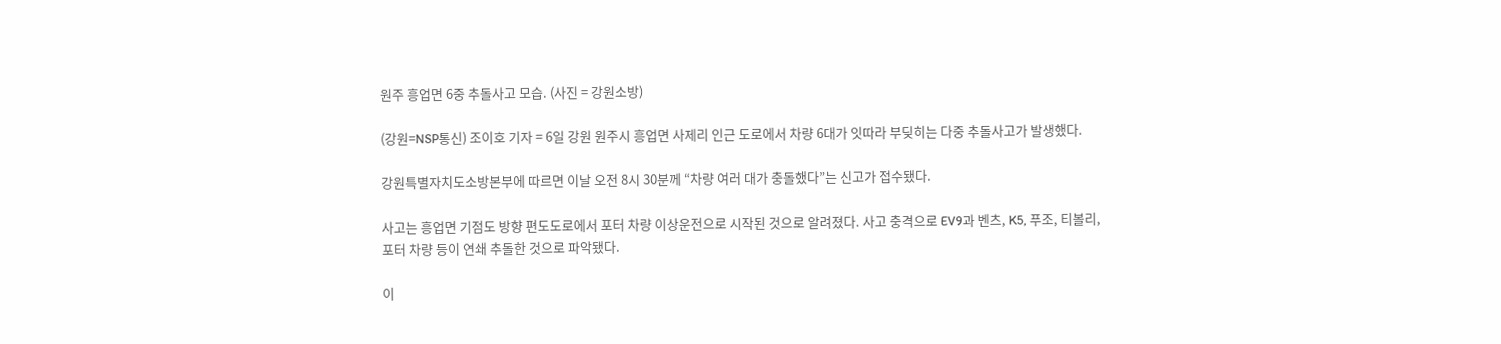원주 흥업면 6중 추돌사고 모습. (사진 = 강원소방)

(강원=NSP통신) 조이호 기자 = 6일 강원 원주시 흥업면 사제리 인근 도로에서 차량 6대가 잇따라 부딪히는 다중 추돌사고가 발생했다.

강원특별자치도소방본부에 따르면 이날 오전 8시 30분께 “차량 여러 대가 충돌했다”는 신고가 접수됐다.

사고는 흥업면 기점도 방향 편도도로에서 포터 차량 이상운전으로 시작된 것으로 알려졌다. 사고 충격으로 EV9과 벤츠, K5, 푸조, 티볼리, 포터 차량 등이 연쇄 추돌한 것으로 파악됐다.

이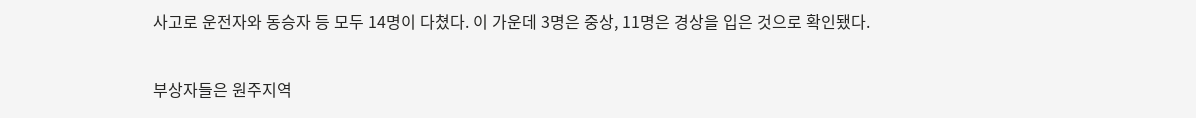사고로 운전자와 동승자 등 모두 14명이 다쳤다. 이 가운데 3명은 중상, 11명은 경상을 입은 것으로 확인됐다.

부상자들은 원주지역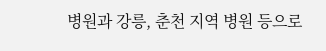병원과 강릉, 춘천 지역 병원 등으로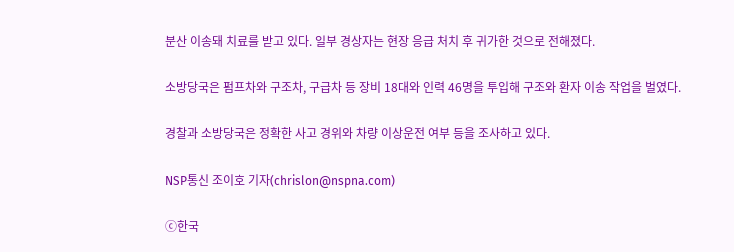분산 이송돼 치료를 받고 있다. 일부 경상자는 현장 응급 처치 후 귀가한 것으로 전해졌다.

소방당국은 펌프차와 구조차, 구급차 등 장비 18대와 인력 46명을 투입해 구조와 환자 이송 작업을 벌였다.

경찰과 소방당국은 정확한 사고 경위와 차량 이상운전 여부 등을 조사하고 있다.

NSP통신 조이호 기자(chrislon@nspna.com)

ⓒ한국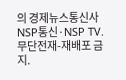의 경제뉴스통신사 NSP통신·NSP TV. 무단전재-재배포 금지.